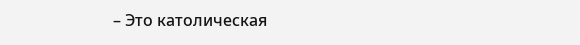– Это католическая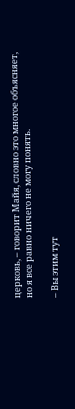церковь, – говорит Майя, словно это многое объясняет, но я все равно ничего не могу понять.

– Вы этим тут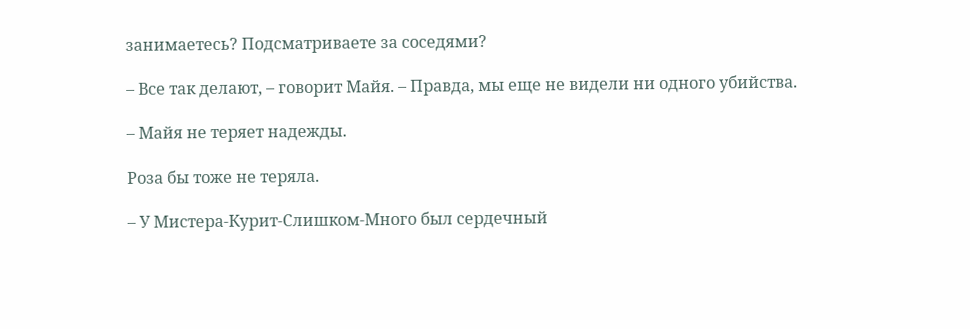занимаетесь? Подсматриваете за соседями?

– Все так делают, – говорит Майя. – Правда, мы еще не видели ни одного убийства.

– Майя не теряет надежды.

Роза бы тоже не теряла.

– У Мистера-Курит-Слишком-Много был сердечный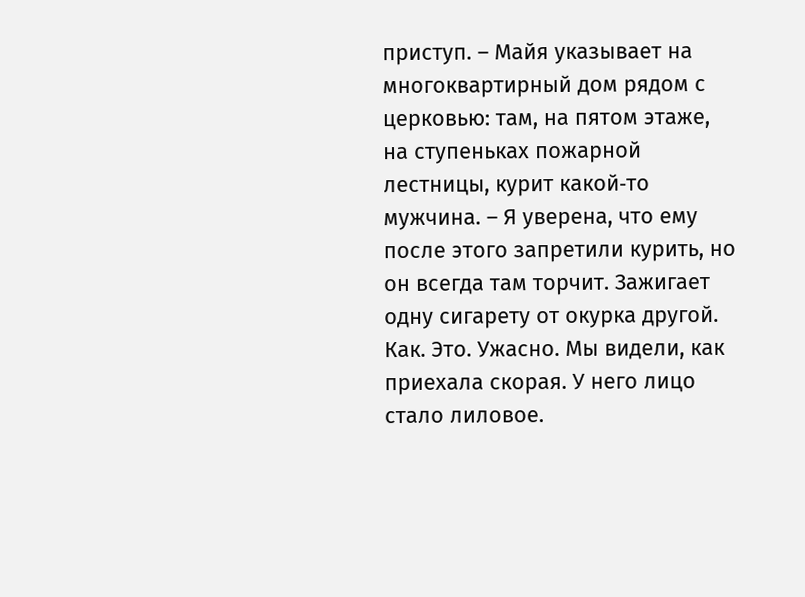приступ. – Майя указывает на многоквартирный дом рядом с церковью: там, на пятом этаже, на ступеньках пожарной лестницы, курит какой‐то мужчина. – Я уверена, что ему после этого запретили курить, но он всегда там торчит. Зажигает одну сигарету от окурка другой. Как. Это. Ужасно. Мы видели, как приехала скорая. У него лицо стало лиловое.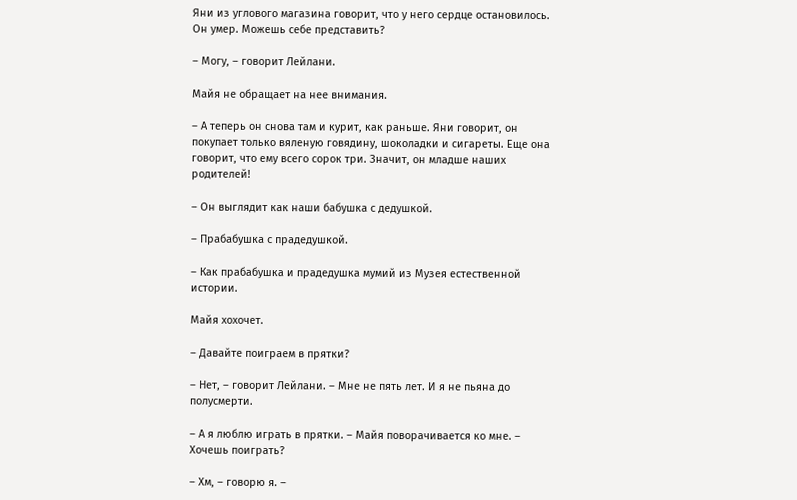Яни из углового магазина говорит, что у него сердце остановилось. Он умер. Можешь себе представить?

– Могу, – говорит Лейлани.

Майя не обращает на нее внимания.

– А теперь он снова там и курит, как раньше. Яни говорит, он покупает только вяленую говядину, шоколадки и сигареты. Еще она говорит, что ему всего сорок три. Значит, он младше наших родителей!

– Он выглядит как наши бабушка с дедушкой.

– Прабабушка с прадедушкой.

– Как прабабушка и прадедушка мумий из Музея естественной истории.

Майя хохочет.

– Давайте поиграем в прятки?

– Нет, – говорит Лейлани. – Мне не пять лет. И я не пьяна до полусмерти.

– А я люблю играть в прятки. – Майя поворачивается ко мне. – Хочешь поиграть?

– Хм, – говорю я. –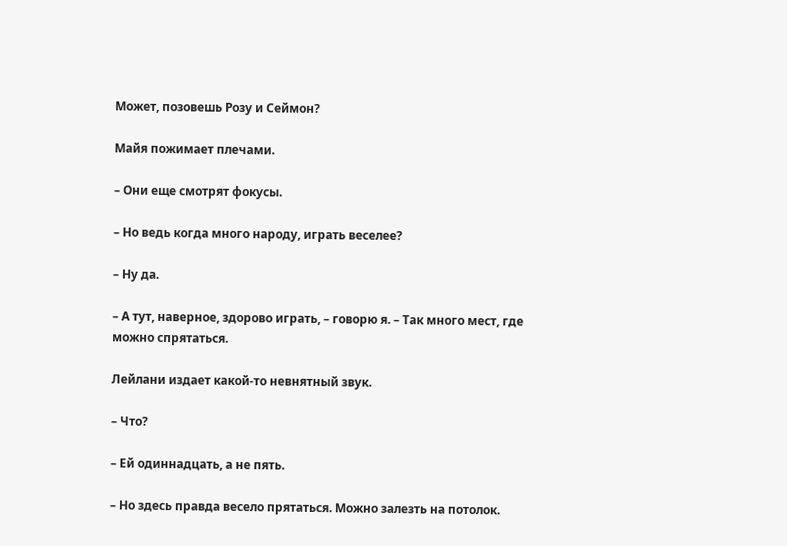Может, позовешь Розу и Сеймон?

Майя пожимает плечами.

– Они еще смотрят фокусы.

– Но ведь когда много народу, играть веселее?

– Ну да.

– А тут, наверное, здорово играть, – говорю я. – Так много мест, где можно спрятаться.

Лейлани издает какой‐то невнятный звук.

– Что?

– Ей одиннадцать, а не пять.

– Но здесь правда весело прятаться. Можно залезть на потолок.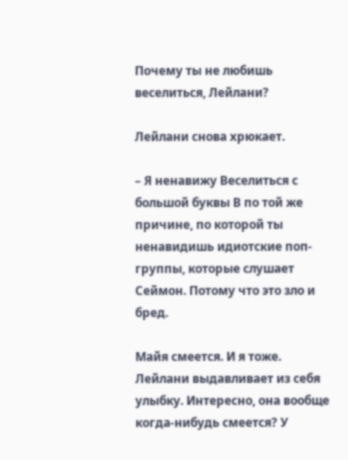Почему ты не любишь веселиться, Лейлани?

Лейлани снова хрюкает.

– Я ненавижу Веселиться с большой буквы В по той же причине, по которой ты ненавидишь идиотские поп-группы, которые слушает Сеймон. Потому что это зло и бред.

Майя смеется. И я тоже. Лейлани выдавливает из себя улыбку. Интересно, она вообще когда‐нибудь смеется? У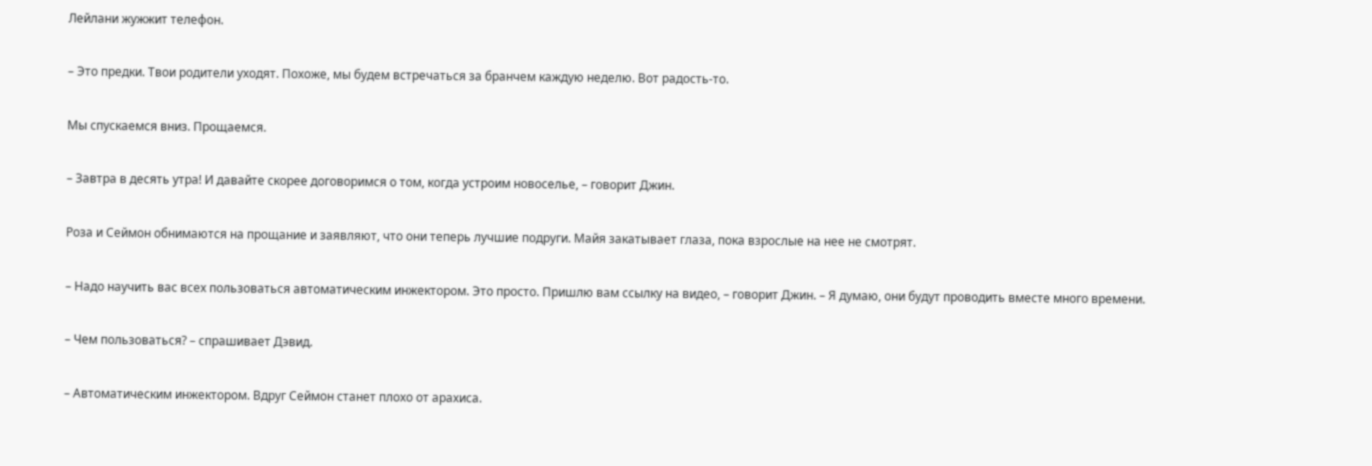Лейлани жужжит телефон.

– Это предки. Твои родители уходят. Похоже, мы будем встречаться за бранчем каждую неделю. Вот радость‐то.

Мы спускаемся вниз. Прощаемся.

– Завтра в десять утра! И давайте скорее договоримся о том, когда устроим новоселье, – говорит Джин.

Роза и Сеймон обнимаются на прощание и заявляют, что они теперь лучшие подруги. Майя закатывает глаза, пока взрослые на нее не смотрят.

– Надо научить вас всех пользоваться автоматическим инжектором. Это просто. Пришлю вам ссылку на видео, – говорит Джин. – Я думаю, они будут проводить вместе много времени.

– Чем пользоваться? – спрашивает Дэвид.

– Автоматическим инжектором. Вдруг Сеймон станет плохо от арахиса.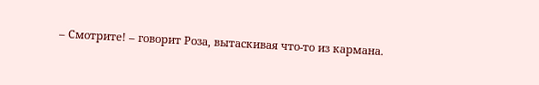– Смотрите! – говорит Роза, вытаскивая что‐то из кармана.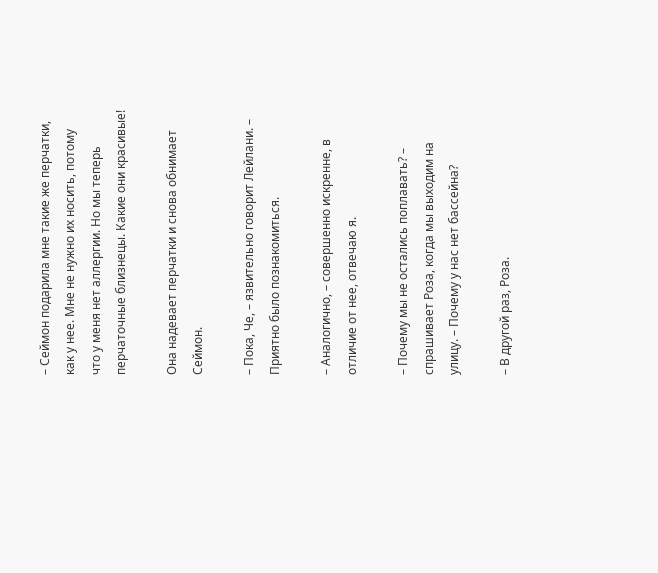– Сеймон подарила мне такие же перчатки, как у нее. Мне не нужно их носить, потому что у меня нет аллергии. Но мы теперь перчаточные близнецы. Какие они красивые!

Она надевает перчатки и снова обнимает Сеймон.

– Пока, Че, – язвительно говорит Лейлани. – Приятно было познакомиться.

– Аналогично, – совершенно искренне, в отличие от нее, отвечаю я.

– Почему мы не остались поплавать? – спрашивает Роза, когда мы выходим на улицу. – Почему у нас нет бассейна?

– В другой раз, Роза.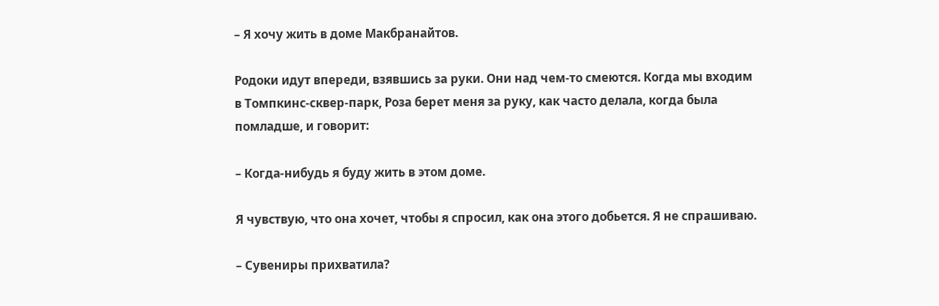– Я хочу жить в доме Макбранайтов.

Родоки идут впереди, взявшись за руки. Они над чем‐то смеются. Когда мы входим в Томпкинс-сквер-парк, Роза берет меня за руку, как часто делала, когда была помладше, и говорит:

– Когда‐нибудь я буду жить в этом доме.

Я чувствую, что она хочет, чтобы я спросил, как она этого добьется. Я не спрашиваю.

– Сувениры прихватила?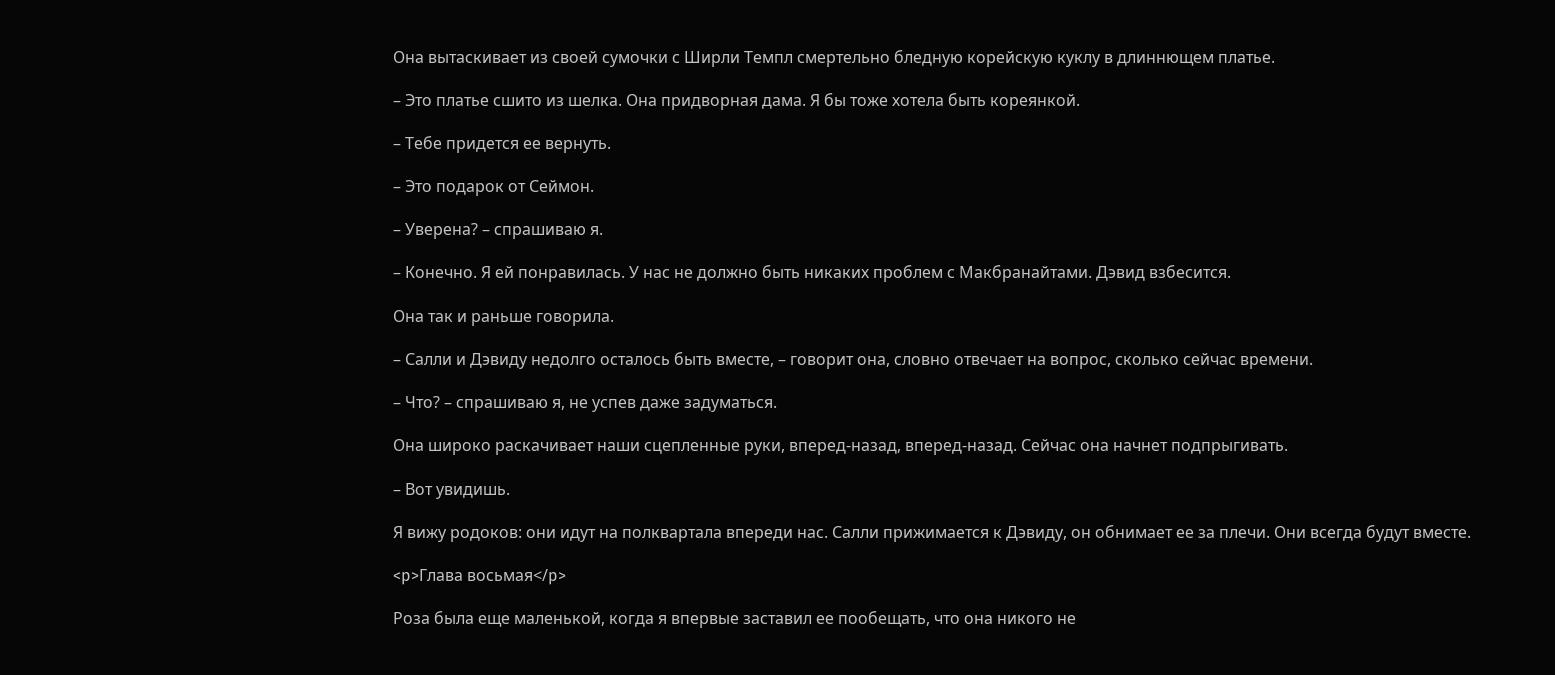Она вытаскивает из своей сумочки с Ширли Темпл смертельно бледную корейскую куклу в длиннющем платье.

– Это платье сшито из шелка. Она придворная дама. Я бы тоже хотела быть кореянкой.

– Тебе придется ее вернуть.

– Это подарок от Сеймон.

– Уверена? – спрашиваю я.

– Конечно. Я ей понравилась. У нас не должно быть никаких проблем с Макбранайтами. Дэвид взбесится.

Она так и раньше говорила.

– Салли и Дэвиду недолго осталось быть вместе, – говорит она, словно отвечает на вопрос, сколько сейчас времени.

– Что? – спрашиваю я, не успев даже задуматься.

Она широко раскачивает наши сцепленные руки, вперед-назад, вперед-назад. Сейчас она начнет подпрыгивать.

– Вот увидишь.

Я вижу родоков: они идут на полквартала впереди нас. Салли прижимается к Дэвиду, он обнимает ее за плечи. Они всегда будут вместе.

<p>Глава восьмая</p>

Роза была еще маленькой, когда я впервые заставил ее пообещать, что она никого не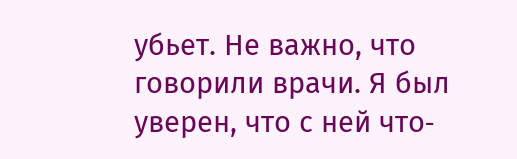убьет. Не важно, что говорили врачи. Я был уверен, что с ней что‐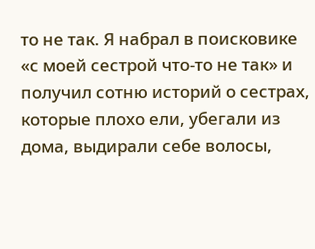то не так. Я набрал в поисковике «с моей сестрой что‐то не так» и получил сотню историй о сестрах, которые плохо ели, убегали из дома, выдирали себе волосы,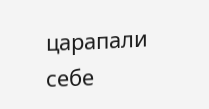царапали себе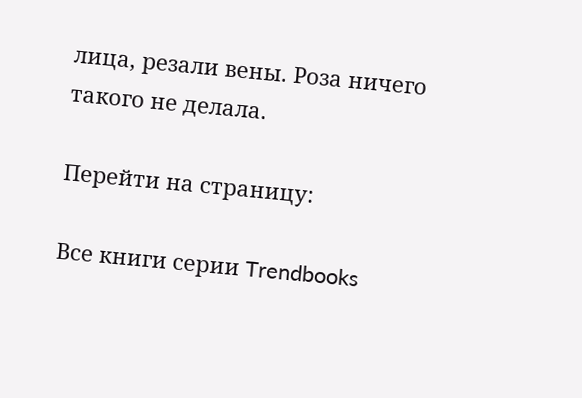лица, резали вены. Роза ничего такого не делала.

Перейти на страницу:

Все книги серии Trendbooks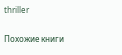thriller

Похожие книги